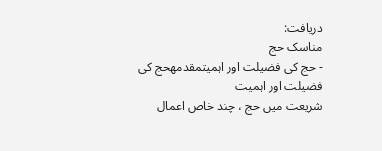دریافت:
مناسک حج
- حج کی فضيلت اور اہمیتمقدمهحج کی فضيلت اور اہمیت
شریعت میں حج ، چند خاص اعمال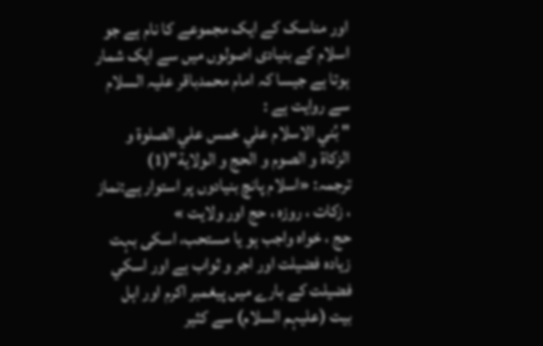اور مناسک کے ایک مجموعے کا نام ہے جو اسلام کے بنیادی اصولوں میں سے ایک شمار ہوتا ہے جيسا کہ امام محمدباقر علیہ السلام سے روايت ہے :
" بُني الاسلام علي خمس علي الصلوة و الزکاة و الصوم و الحج و الولاية"(1)
ترجمہ: «اسلام پانچ بنيادوں پر استوار ہے:نماز ، زکات ، روزہ ، حج اور ولايت »
حج ، خواہ واجب ہو یا مستحب، اسکی بہت زیادہ فضيلت اور اجر و ثواب ہے اور اسکي فضيلت کے بارے ميں پيغمبر اکرم اور اہل بيت (عليہم السلام) سے کثير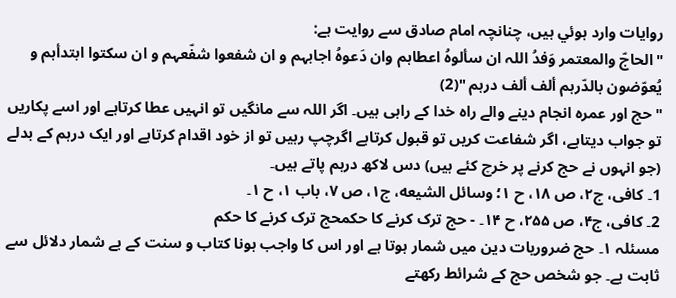روايات وارد ہوئي ہيں، چنانچہ امام صادق سے روايت ہے:
"الحاجّ والمعتمر وَفدُ اللہ ان سألوہُ اعطاہم وان دَعوہُ اجابہم و ان شفعوا شفّعہم و ان سکتوا ابتدأہم و يُعوّضون بالدّرہم ألف ألف درہم "(2)
"حج اور عمرہ انجام دینے والے راہ خدا کے راہی ہيں۔ اگر اللہ سے مانگیں تو انہيں عطا کرتاہے اور اسے پکاريں تو جواب ديتاہے، اگر شفاعت کريں تو قبول کرتاہے اگرچپ رہيں تو از خود اقدام کرتاہے اور ايک درہم کے بدلے (جو انہوں نے حج کرنے پر خرچ کئے ہیں) دس لاکھ درہم پاتے ہيں۔
1۔ کافی، ج۲، ص ۱۸، ح ۱؛ وسائل الشیعه، ج۱، ص ۷، باب ۱، ح ۱۔
2۔ کافی، ج۴، ص ۲۵۵، ح ۱۴۔ - حج ترک کرنے کا حکمحج ترک کرنے کا حکم
مسئلہ ۱۔ حج ضروریات دین میں شمار ہوتا ہے اور اس کا واجب ہونا کتاب و سنت کے بے شمار دلائل سے ثابت ہے۔ جو شخص حج کے شرائط رکھتے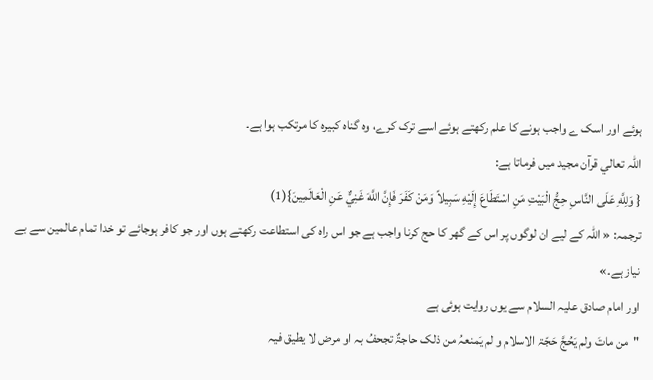ہوئے اور اسک ے واجب ہونے کا علم رکھتے ہوئے اسے ترک کرے، وہ گناہ کبیرہ کا مرتکب ہوا ہے۔
اللہ تعالي قرآن مجید ميں فرماتا ہے:
{ وَلِلَّهِ عَلَى النَّاسِ حِجُّ الْبَيْتِ مَنِ اسْتَطَاعَ إِلَيْهِ سَبِيلاً وَمَنْ كَفَرَ فَإِنَّ اللَّهَ غَنِيٌّ عَنِ الْعَالَمِينَ}(1)
ترجمہ: « اللہ کے لیے ان لوگوں پر اس کے گھر کا حج کرنا واجب ہے جو اس راہ کی استطاعت رکھتے ہوں اور جو کافر ہوجائے تو خدا تمام عالمین سے بے نیاز ہے۔»
اور امام صادق علیہ السلام سے یوں روايت ہوئی ہے
"من ماتَ ولم یَحُجَّ حَجّۃ الاسلام و لم یَمنعہُ من ذلک حاجۃٌ تجحفُ بہ او مرض لا یطیق فیہ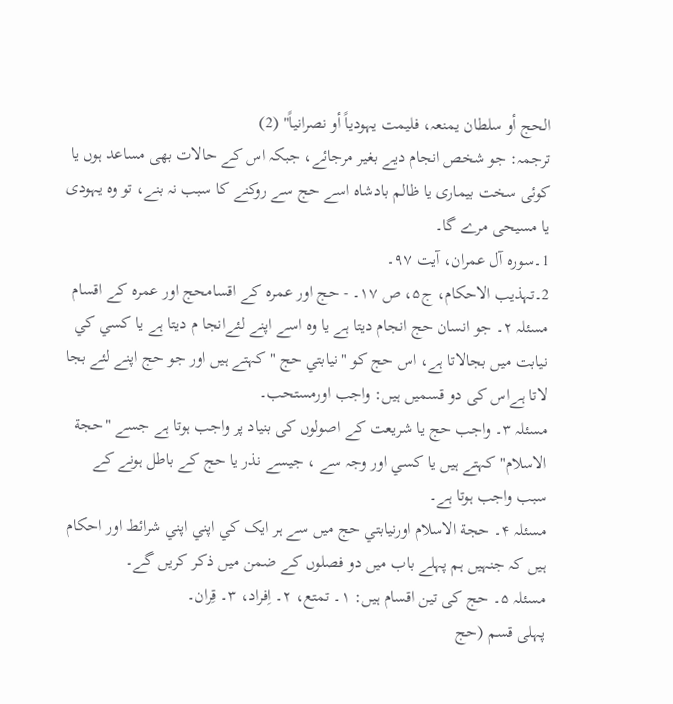الحج أو سلطان یمنعہ، فلیمت یہودیاً أو نصرانیاً" (2)
ترجمہ: جو شخص انجام دیے بغیر مرجائے، جبکہ اس کے حالات بھی مساعد ہوں یا کوئی سخت بیماری یا ظالم بادشاہ اسے حج سے روکنے کا سبب نہ بنے، تو وہ یہودی یا مسیحی مرے گا۔
1۔سورہ آل عمران، آیت ۹۷۔
2۔تہذیب الاحکام، ج۵، ص ۱۷۔ - حج اور عمرہ کے اقسامحج اور عمرہ کے اقسام
مسئلہ ۲۔ جو انسان حج انجام ديتا ہے يا وہ اسے اپنے لئےانجا م ديتا ہے يا کسي کي نیابت میں بجالاتا ہے، اس حج کو "نيابتي حج " کہتے ہيں اور جو حج اپنے لئے بجا لاتا ہےاس کی دو قسمیں ہیں: واجب اورمستحب۔
مسئلہ ۳۔ واجب حج يا شريعت کے اصولوں کی بنیاد پر واجب ہوتا ہے جسے "حجة الاسلام" کہتے ہيں يا کسي اور وجہ سے ، جیسے نذر يا حج کے باطل ہونے کے سبب واجب ہوتا ہے۔
مسئلہ ۴۔ حجة الاسلام اورنيابتي حج ميں سے ہر ايک کي اپني اپني شرائط اور احکام ہيں کہ جنہيں ہم پہلے باب ميں دو فصلوں کے ضمن ميں ذکر کريں گے۔
مسئلہ ۵۔ حج کی تین اقسام ہیں: ۱۔ تمتع، ۲۔ اِفراد، ۳۔ قِران۔
پہلی قسم (حج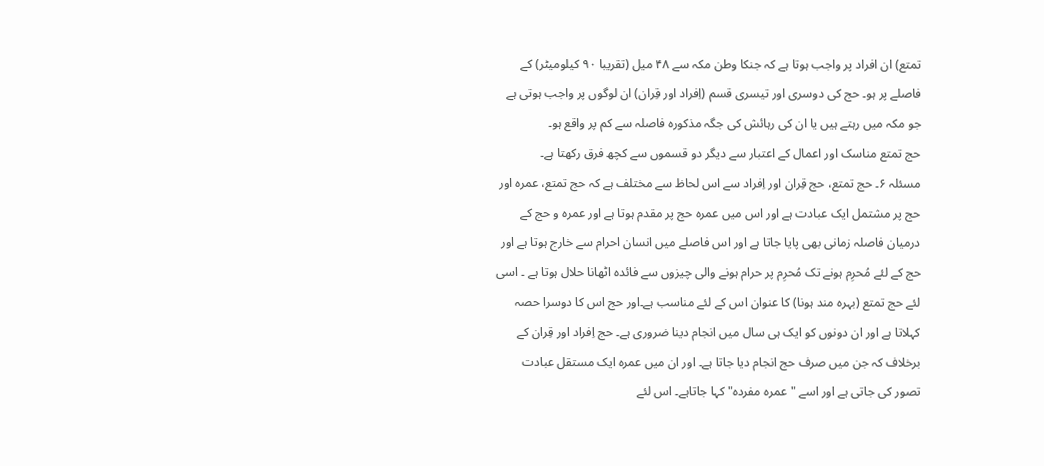تمتع) ان افراد پر واجب ہوتا ہے کہ جنکا وطن مکہ سے ۴۸ میل (تقریبا ۹۰ کیلومیٹر) کے فاصلے پر ہو۔ حج کی دوسری اور تیسری قسم (اِفراد اور قِران) ان لوگوں پر واجب ہوتی ہے جو مکہ میں رہتے ہیں یا ان کی رہائش کی جگہ مذکورہ فاصلہ سے کم پر واقع ہو۔
حج تمتع مناسک اور اعمال کے اعتبار سے دیگر دو قسموں سے کچھ فرق رکھتا ہے۔
مسئلہ ۶۔ حج تمتع، حج قِران اور اِفراد سے اس لحاظ سے مختلف ہے کہ حج تمتع، عمرہ اور حج پر مشتمل ایک عبادت ہے اور اس میں عمرہ حج پر مقدم ہوتا ہے اور عمرہ و حج کے درمیان فاصلہ زمانی بھی پایا جاتا ہے اور اس فاصلے میں انسان احرام سے خارج ہوتا ہے اور حج کے لئے مُحرِم ہونے تک مُحرِم پر حرام ہونے والی چیزوں سے فائدہ اٹھانا حلال ہوتا ہے ۔ اسی لئے حج تمتع (بہرہ مند ہونا) کا عنوان اس کے لئے مناسب ہے۔اور حج اس کا دوسرا حصہ کہلاتا ہے اور ان دونوں کو ایک ہی سال میں انجام دینا ضروری ہے۔ حج اِفراد اور قِران کے برخلاف کہ جن میں صرف حج انجام دیا جاتا ہے۔ اور ان میں عمرہ ایک مستقل عبادت تصور کی جاتی ہے اور اسے "عمرہ مفردہ" کہا جاتاہے۔ اس لئے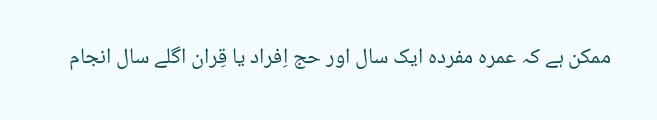ممکن ہے کہ عمرہ مفردہ ایک سال اور حج اِفراد یا قِران اگلے سال انجام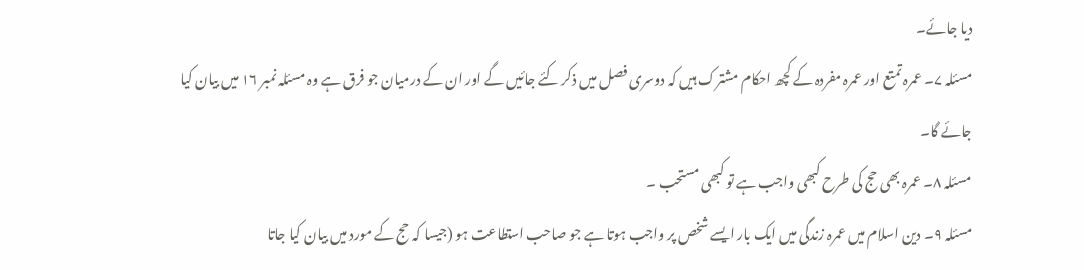دیا جائے۔
مسئلہ ۷۔ عمرہ تمتع اور عمرہ مفردہ کے کچھ احکام مشترک ہیں کہ دوسری فصل میں ذکر کئے جائیں گے اور ان کے درمیان جو فرق ہے وہ مسئلہ نمبر ۱۶ میں بیان کیا جائے گا۔
مسئلہ ۸۔ عمرہ بھی حج کی طرح کبھی واجب ہے تو کبھی مستحب ۔
مسئلہ ۹۔ دین اسلام میں عمرہ زندگی میں ایک بار ایسے شخص پر واجب ہوتا ہے جو صاحب استطاعت ہو (جیسا کہ حج کے مورد میں بیان کیا جاتا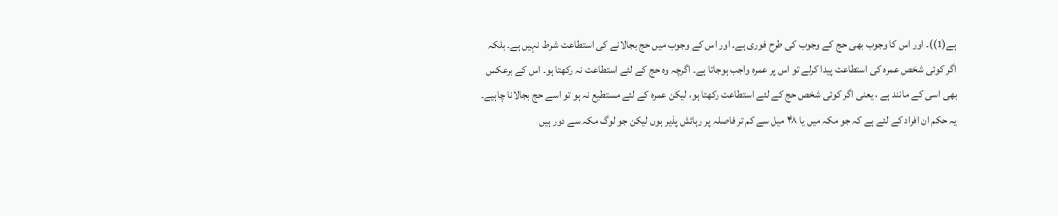ہے(1))۔ اور اس کا وجوب بھی حج کے وجوب کی طرح فوری ہے۔ اور اس کے وجوب میں حج بجالانے کی استطاعت شرط نہیں ہے۔ بلکہ اگر کوئی شخص عمرہ کی استطاعت پیدا کرلے تو اس پر عمرہ واجب ہوجاتا ہے۔ اگرچہ وہ حج کے لئے استطاعت نہ رکھتا ہو۔ اس کے برعکس بھی اسی کے مانند ہے ، یعنی اگر کوئی شخص حج کے لئے استطاعت رکھتا ہو، لیکن عمرہ کے لئے مستطیع نہ ہو تو اسے حج بجالانا چاہیے۔ یہ حکم ان افراد کے لئے ہے کہ جو مکہ میں یا ۴۸ میل سے کم تر فاصلہ پر رہائش پذیر ہوں لیکن جو لوگ مکہ سے دور ہیں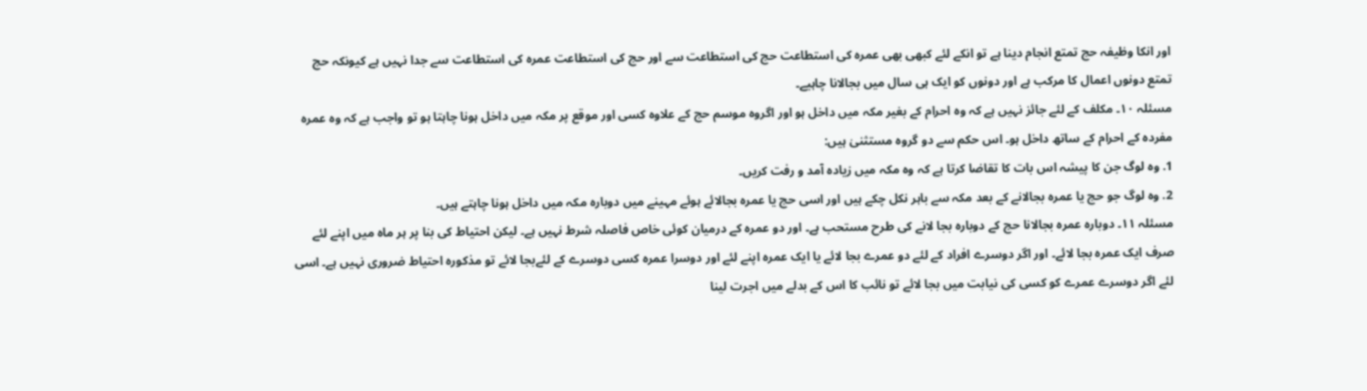اور انکا وظیفہ حج تمتع انجام دینا ہے تو انکے لئے کبھی بھی عمرہ کی استطاعت حج کی استطاعت سے اور حج کی استطاعت عمرہ کی استطاعت سے جدا نہیں ہے کیونکہ حج تمتع دونوں اعمال کا مرکب ہے اور دونوں کو ایک ہی سال میں بجالانا چاہیے۔
مسئلہ ۱۰۔ مکلف کے لئے جائز نہیں ہے کہ وہ احرام کے بغیر مکہ میں داخل ہو اور اگروہ موسم حج کے علاوہ کسی اور موقع پر مکہ میں داخل ہونا چاہتا ہو تو واجب ہے کہ وہ عمرہ مفردہ کے احرام کے ساتھ داخل ہو۔ اس حکم سے دو گروہ مستثنیٰ ہیں:
1. وہ لوگ جن کا پیشہ اس بات کا تقاضا کرتا ہے کہ وہ مکہ میں زیادہ آمد و رفت کریں۔
2. وہ لوگ جو حج یا عمرہ بجالانے کے بعد مکہ سے باہر نکل چکے ہیں اور اسی حج یا عمرہ بجالائے ہوئے مہینے میں دوبارہ مکہ میں داخل ہونا چاہتے ہیں۔
مسئلہ ۱۱۔ دوبارہ عمرہ بجالانا حج کے دوبارہ بجا لانے کی طرح مستحب ہے۔ اور دو عمرہ کے درمیان کوئی خاص فاصلہ شرط نہیں ہے۔ لیکن احتیاط کی بنا پر ہر ماہ میں اپنے لئے صرف ایک عمرہ بجا لائے۔ اور اگر دوسرے افراد کے لئے دو عمرے بجا لائے یا ایک عمرہ اپنے لئے اور دوسرا عمرہ کسی دوسرے کے لئےبجا لائے تو مذکورہ احتیاط ضروری نہیں ہے۔ اسی لئے اگر دوسرے عمرے کو کسی کی نیابت میں بجا لائے تو نائب کا اس کے بدلے میں اجرت لینا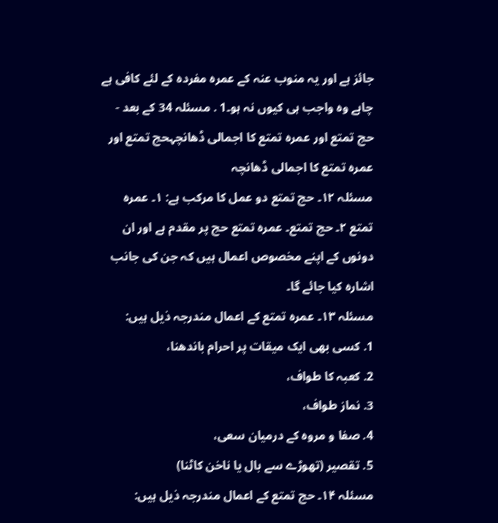جائز ہے اور یہ منوب عنہ کے عمرہ مفردہ کے لئے کافی ہے چاہے وہ واجب ہی کیوں نہ ہو۔1 . مسئلہ 34 کے بعد - حج تمتع اور عمرہ تمتع کا اجمالی ڈھانچہحج تمتع اور عمرہ تمتع کا اجمالی ڈھانچہ
مسئلہ ۱۲۔ حج تمتع دو عمل کا مرکب ہے: ۱۔ عمرہ تمتع ۲۔ حج تمتع۔ عمرہ تمتع حج پر مقدم ہے اور ان دونوں کے اپنے مخصوص اعمال ہیں کہ جن کی جانب اشارہ کیا جائے گا۔
مسئلہ ۱۳۔ عمرہ تمتع کے اعمال مندرجہ ذیل ہیں:
1. کسی بھی ایک میقات پر احرام باندھنا،
2. کعبہ کا طواف،
3. نماز طواف،
4. صفا و مروہ کے درمیان سعی،
5. تقصیر (تھوڑے سے بال یا ناخن کاٹنا)
مسئلہ ۱۴۔ حج تمتع کے اعمال مندرجہ ذیل ہیں: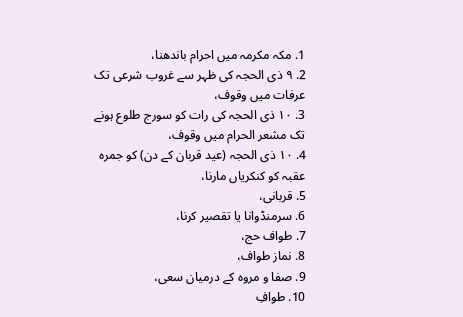1. مکہ مکرمہ میں احرام باندھنا،
2. ۹ ذی الحجہ کی ظہر سے غروب شرعی تک عرفات میں وقوف،
3. ۱۰ ذی الحجہ کی رات کو سورج طلوع ہونے تک مشعر الحرام میں وقوف،
4. ۱۰ ذی الحجہ (عید قربان کے دن) کو جمرہ عقبہ کو کنکریاں مارنا،
5. قربانی،
6. سرمنڈوانا یا تقصیر کرنا،
7. طواف حج،
8. نماز طواف،
9. صفا و مروہ کے درمیان سعی،
10. طوافِ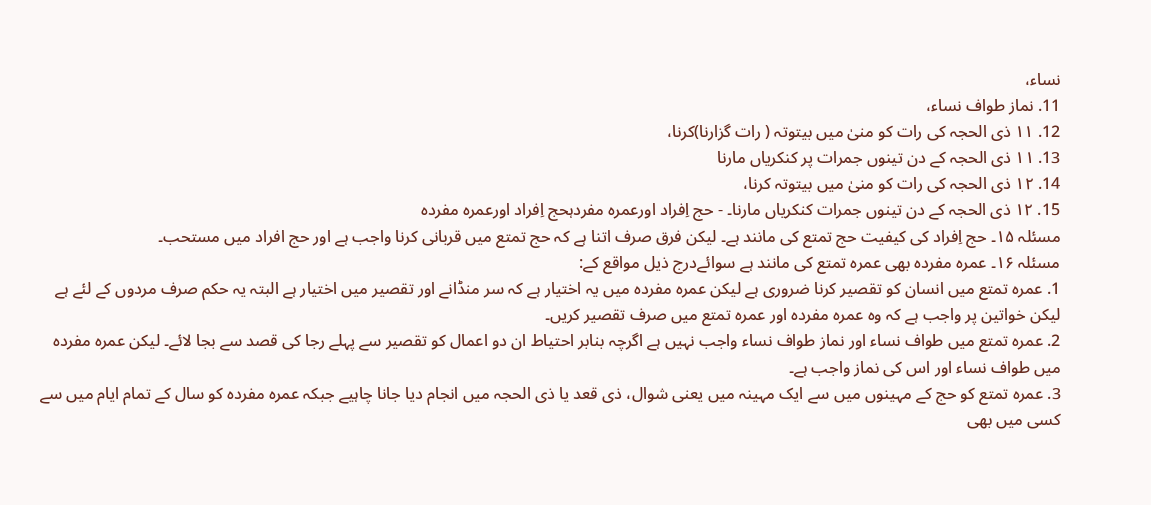نساء،
11. نماز طواف نساء،
12. ۱۱ ذی الحجہ کی رات کو منیٰ میں بیتوتہ ( رات گزارنا)کرنا،
13. ۱۱ ذی الحجہ کے دن تینوں جمرات پر کنکریاں مارنا
14. ۱۲ ذی الحجہ کی رات کو منیٰ میں بیتوتہ کرنا،
15. ۱۲ ذی الحجہ کے دن تینوں جمرات کنکریاں مارنا۔ - حج اِفراد اورعمرہ مفردہحج اِفراد اورعمرہ مفردہ
مسئلہ ۱۵۔ حج اِفراد کی کیفیت حج تمتع کی مانند ہے۔ لیکن فرق صرف اتنا ہے کہ حج تمتع میں قربانی کرنا واجب ہے اور حج افراد میں مستحب۔
مسئلہ ۱۶۔ عمرہ مفردہ بھی عمرہ تمتع کی مانند ہے سوائےدرج ذیل مواقع کے:
1. عمرہ تمتع میں انسان کو تقصیر کرنا ضروری ہے لیکن عمرہ مفردہ میں یہ اختیار ہے کہ سر منڈانے اور تقصیر میں اختیار ہے البتہ یہ حکم صرف مردوں کے لئے ہے لیکن خواتین پر واجب ہے کہ وہ عمرہ مفردہ اور عمرہ تمتع میں صرف تقصیر کریں۔
2. عمرہ تمتع میں طواف نساء اور نماز طواف نساء واجب نہیں ہے اگرچہ بنابر احتیاط ان دو اعمال کو تقصیر سے پہلے رجا کی قصد سے بجا لائے۔ لیکن عمرہ مفردہ میں طواف نساء اور اس کی نماز واجب ہے۔
3. عمرہ تمتع کو حج کے مہینوں میں سے ایک مہینہ میں یعنی شوال، ذی قعد یا ذی الحجہ میں انجام دیا جانا چاہیے جبکہ عمرہ مفردہ کو سال کے تمام ایام میں سے کسی میں بھی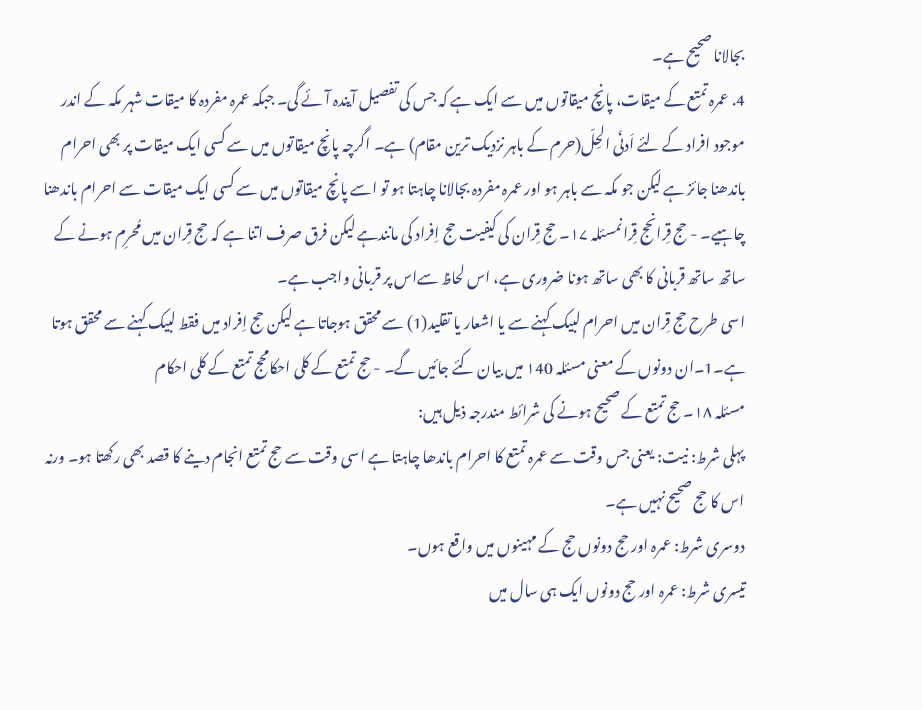بجالانا صحیح ہے۔
4. عمرہ تمتع کے میقات، پانچ میقاتوں میں سے ایک ہے کہ جس کی تفصیل آیندہ آئے گی۔ جبکہ عمرہ مفردہ کا میقات شہر مکہ کے اندر موجود افراد کے لئے اَدنَی الحِلّ(حرم کے باہر نزدیک ترین مقام) ہے۔ اگرچہ پانچ میقاتوں میں سے کسی ایک میقات پر بھی احرام باندھنا جائز ہے لیکن جو مکہ سے باہر ہو اور عمرہ مفردہ بجالانا چاہتا ہو تو اسے پانچ میقاتوں میں سے کسی ایک میقات سے احرام باندھنا چاہیے۔ - حج قِرانحج قِرانمسئلہ ۱۷۔ حج قِران کی کیفیت حج اِفراد کی مانندہے لیکن فرق صرف اتنا ہے کہ حج قِران میں مُحرِم ہونے کے ساتھ ساتھ قربانی کا بھی ساتھ ہونا ضروری ہے، اس لحاظ سےاس پر قربانی واجب ہے۔
اسی طرح حج قِران میں احرام لبیک کہنے سے یا اشعار یا تقلید(1) سے محقق ہوجاتا ہے لیکن حج اِفراد میں فقط لبیک کہنے سے محقق ہوتا ہے۔1۔ان دونوں کے معنی مسئلہ ۱40 میں بیان کئے جائیں گے۔ - حج تمتع کے کلی احکامحج تمتع کے کلی احکام
مسئلہ ۱۸۔ حج تمتع کے صحیح ہونے کی شرائط مندرجہ ذیل ہیں:
پہلی شرط: نیت: یعنی جس وقت سے عمرہ تمتع کا احرام باندھا چاہتا ہے اسی وقت سے حج تمتع انجام دینے کا قصد بھی رکھتا ہو۔ ورنہ اس کا حج صحیح نہیں ہے۔
دوسری شرط: عمرہ اور حج دونوں حج کے مہینوں میں واقع ہوں۔
تیسری شرط: عمرہ اور حج دونوں ایک ہی سال میں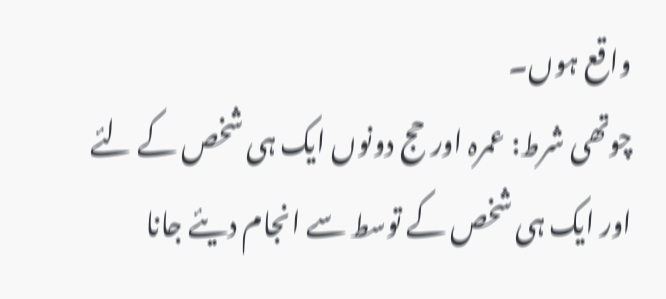واقع ہوں۔
چوتھی شرط: عمرہ اور حج دونوں ایک ہی شخص کے لئے اور ایک ہی شخص کے توسط سے انجام دیئے جانا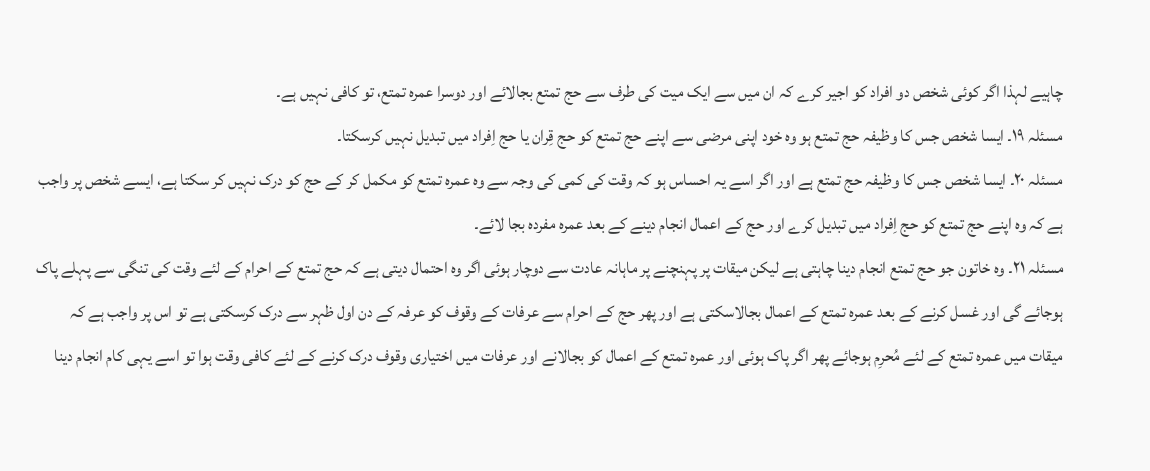چاہیے لہذا اگر کوئی شخص دو افراد کو اجیر کرے کہ ان میں سے ایک میت کی طرف سے حج تمتع بجالائے اور دوسرا عمرہ تمتع، تو کافی نہیں ہے۔
مسئلہ ۱۹۔ ایسا شخص جس کا وظیفہ حج تمتع ہو وہ خود اپنی مرضی سے اپنے حج تمتع کو حج قِران یا حج اِفراد میں تبدیل نہیں کرسکتا۔
مسئلہ ۲۰۔ ایسا شخص جس کا وظیفہ حج تمتع ہے اور اگر اسے یہ احساس ہو کہ وقت کی کمی کی وجہ سے وہ عمرہ تمتع کو مکمل کر کے حج کو درک نہیں کر سکتا ہے، ایسے شخص پر واجب ہے کہ وہ اپنے حج تمتع کو حج اِفراد میں تبدیل کرے اور حج کے اعمال انجام دینے کے بعد عمرہ مفردہ بجا لائے۔
مسئلہ ۲۱۔ وہ خاتون جو حج تمتع انجام دینا چاہتی ہے لیکن میقات پر پہنچنے پر ماہانہ عادت سے دوچار ہوئی اگر وہ احتمال دیتی ہے کہ حج تمتع کے احرام کے لئے وقت کی تنگی سے پہلے پاک ہوجائے گی اور غسل کرنے کے بعد عمرہ تمتع کے اعمال بجالاسکتی ہے اور پھر حج کے احرام سے عرفات کے وقوف کو عرفہ کے دن اول ظہر سے درک کرسکتی ہے تو اس پر واجب ہے کہ میقات میں عمرہ تمتع کے لئے مُحرِم ہوجائے پھر اگر پاک ہوئی اور عمرہ تمتع کے اعمال کو بجالانے اور عرفات میں اختیاری وقوف درک کرنے کے لئے کافی وقت ہوا تو اسے یہی کام انجام دینا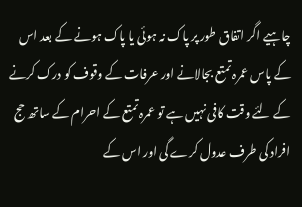چاہیے اگر اتفاق طور پر پاک نہ ہوئی یا پاک ہونے کے بعد اس کے پاس عمرہ تمتع بجالانے اور عرفات کے وقوف کو درک کرنے کے لئے وقت کافی نہیں ہے تو عمرہ تمتع کے احرام کے ساتھ حج افراد کی طرف عدول کرے گی اور اس کے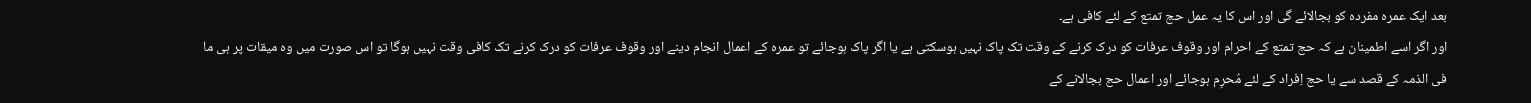بعد ایک عمرہ مفردہ کو بجالائے گی اور اس کا یہ عمل حج تمتع کے لئے کافی ہے۔
اور اگر اسے اطمینان ہے کہ حج تمتع کے احرام اور وقوف عرفات کو درک کرنے کے وقت تک پاک نہیں ہوسکتی ہے یا اگر پاک ہوجائے تو عمرہ کے اعمال انجام دینے اور وقوف عرفات کو درک کرنے تک کافی وقت نہیں ہوگا تو اس صورت میں وہ میقات پر ہی ما فی الذمہ کے قصد سے یا حج اِفراد کے لئے مُحرِم ہوجائے اور اعمال حج بجالانے کے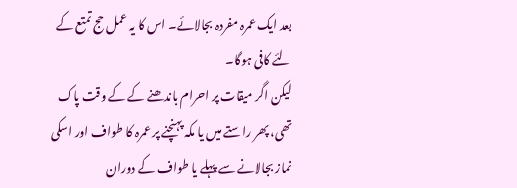بعد ایک عمرہ مفردہ بجالائے۔ اس کا یہ عمل حج تمتع کے لئے کافی ہوگا۔
لیکن اگر میقات پر احرام باندھنے کے کے وقت پاک تھی، پھر راستے میں یا مکہ پہنچنے پر عمرہ کا طواف اور اسکی نماز بجالانے سے پہلے یا طواف کے دوران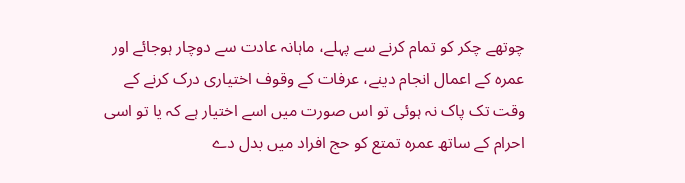چوتھے چکر کو تمام کرنے سے پہلے، ماہانہ عادت سے دوچار ہوجائے اور عمرہ کے اعمال انجام دینے، عرفات کے وقوف اختیاری درک کرنے کے وقت تک پاک نہ ہوئی تو اس صورت میں اسے اختیار ہے کہ یا تو اسی احرام کے ساتھ عمرہ تمتع کو حج افراد میں بدل دے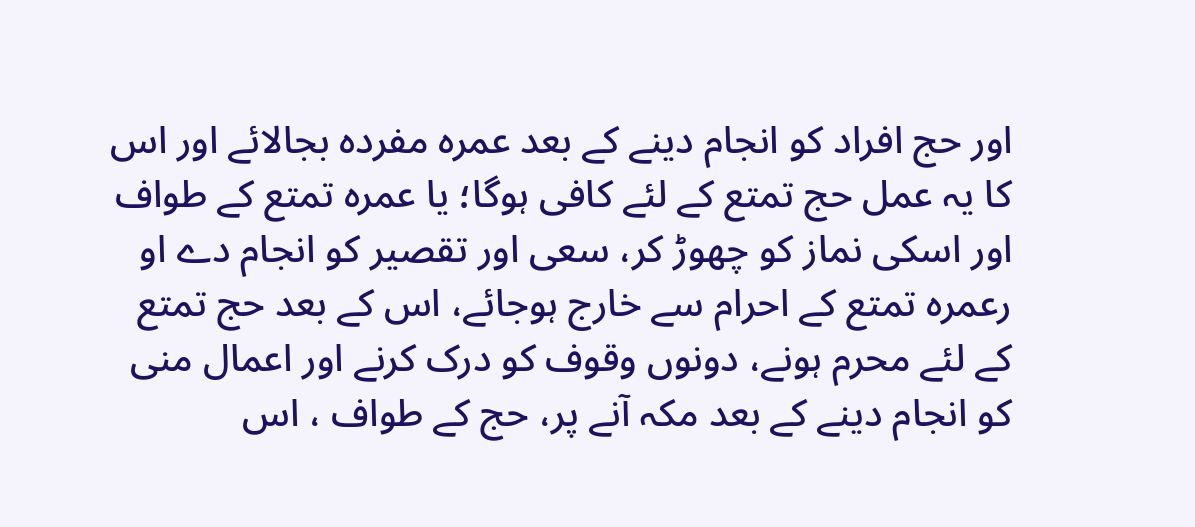اور حج افراد کو انجام دینے کے بعد عمرہ مفردہ بجالائے اور اس کا یہ عمل حج تمتع کے لئے کافی ہوگا؛ یا عمرہ تمتع کے طواف اور اسکی نماز کو چھوڑ کر، سعی اور تقصیر کو انجام دے او رعمرہ تمتع کے احرام سے خارج ہوجائے، اس کے بعد حج تمتع کے لئے محرم ہونے، دونوں وقوف کو درک کرنے اور اعمال منی کو انجام دینے کے بعد مکہ آنے پر، حج کے طواف ، اس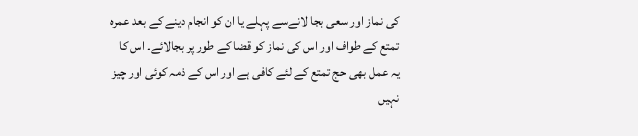کی نماز اور سعی بجا لانےسے پہلے یا ان کو انجام دینے کے بعد عمرہ تمتع کے طواف اور اس کی نماز کو قضا کے طور پر بجالائے۔ اس کا یہ عمل بھی حج تمتع کے لئے کافی ہے اور اس کے ذمہ کوئی اور چیز نہیں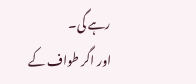رہے گی۔
اور اگر طواف کے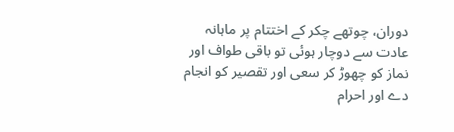دوران، چوتھے چکر کے اختتام پر ماہانہ عادت سے دوچار ہوئی تو باقی طواف اور نماز کو چھوڑ کر سعی اور تقصیر کو انجام دے اور احرام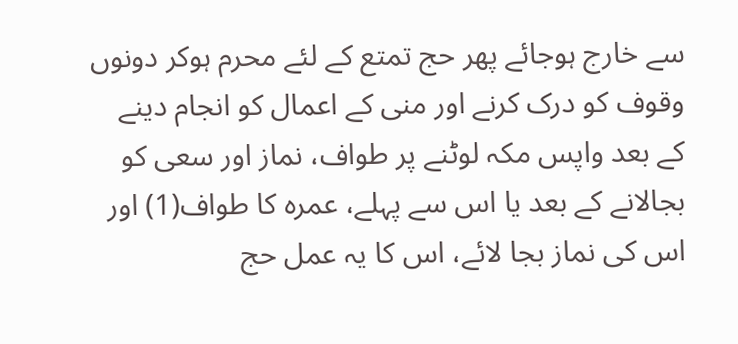سے خارج ہوجائے پھر حج تمتع کے لئے محرم ہوکر دونوں وقوف کو درک کرنے اور منی کے اعمال کو انجام دینے کے بعد واپس مکہ لوٹنے پر طواف، نماز اور سعی کو بجالانے کے بعد یا اس سے پہلے، عمرہ کا طواف(1) اور اس کی نماز بجا لائے، اس کا یہ عمل حج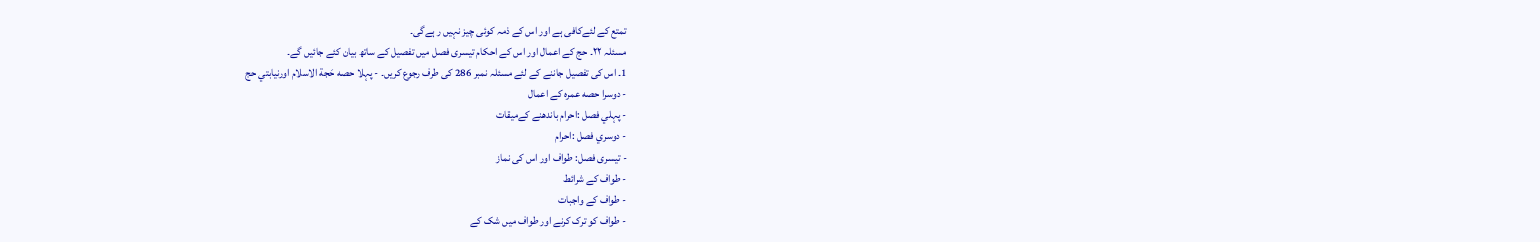تمتع کے لئےکافی ہے اور اس کے ذمہ کوئی چیز نہیں ر ہےگی۔
مسئلہ ۲۲۔ حج کے اعمال اور اس کے احکام تیسری فصل میں تفصیل کے ساتھ بیان کئے جائیں گے۔
1۔ اس کی تفصیل جاننے کے لئے مسئلہ نمبر 286 کی طرف رجوع کریں۔ - پہلا حصه حَجة الاسلام اورنيابتي حج
- دوسرا حصه عمرہ کے اعمال
- پہلي فصل :احرام باندھنے کےمیقات
- دوسري فصل :احرام
- تیسری فصل: طواف اور اس کی نماز
- طواف کے شرائط
- طواف کے واجبات
- طواف کو ترک کرنے اور طواف میں شک کے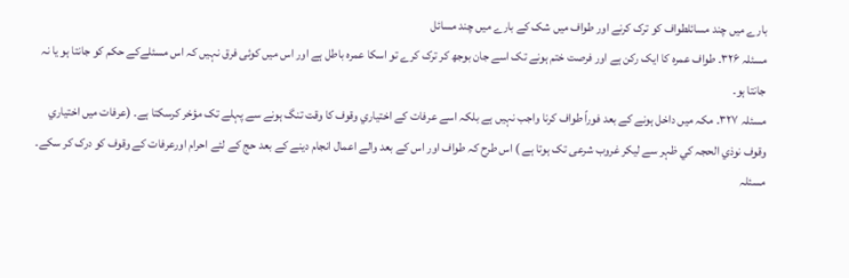بارے میں چند مسائلطواف کو ترک کرنے اور طواف میں شک کے بارے میں چند مسائل
مسئلہ ۳۲۶۔ طواف عمرہ کا ايک رکن ہے اور فرصت ختم ہونے تک اسے جان بوجھ کر ترک کرے تو اسکا عمرہ باطل ہے اور اس میں کوئی فرق نہیں کہ اس مسئلےکے حکم کو جانتا ہو يا نہ جانتا ہو۔
مسئلہ ۳۲۷۔ مکہ ميں داخل ہونے کے بعد فوراً طواف کرنا واجب نہيں ہے بلکہ اسے عرفات کے اختياري وقوف کا وقت تنگ ہونے سے پہلے تک مؤخر کرسکتا ہے۔ (عرفات ميں اختياري وقوف نوذي الحجہ کي ظہر سے ليکر غروب شرعی تک ہوتا ہے ) اس طرح کہ طواف اور اس کے بعد والے اعمال انجام دینے کے بعد حج کے لئے احرام اورعرفات کے وقوف کو درک کر سکے۔
مسئلہ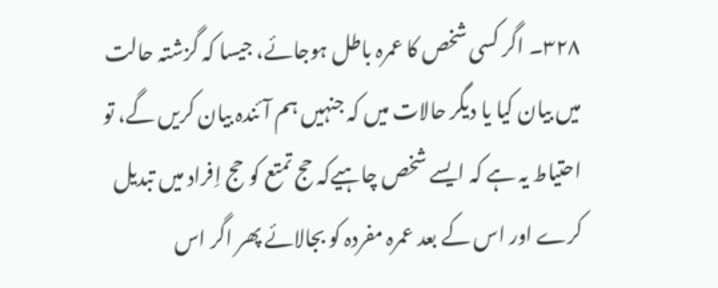۳۲۸۔ اگر کسی شخص کا عمرہ باطل ہوجائے، جیسا کہ گزشتہ حالت ميں بیان کیا يا ديگر حالات ميں کہ جنہيں ہم آئندہ بيان کريں گے، تو احتیاط يہ ہے کہ ایسے شخص چاہیےکہ حج تمتع کو حج اِفراد ميں تبديل کرے اور اس کے بعد عمرہ مفردہ کو بجالائے پھر اگر اس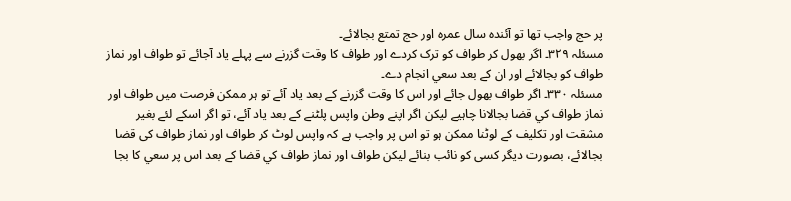پر حج واجب تھا تو آئندہ سال عمرہ اور حج تمتع بجالائے۔
مسئلہ ۳۲۹۔ اگر بھول کر طواف کو ترک کردے اور طواف کا وقت گزرنے سے پہلے ياد آجائے تو طواف اور نماز طواف کو بجالائے اور ان کے بعد سعي انجام دے۔
مسئلہ ۳۳۰۔ اگر طواف بھول جائے اور اس کا وقت گزرنے کے بعد ياد آئے تو ہر ممکن فرصت میں طواف اور نماز طواف کي قضا بجالانا چاہیے ليکن اگر اپنے وطن واپس پلٹنے کے بعد ياد آئے، تو اگر اسکے لئے بغير مشقت اور تکلیف کے لوٹنا ممکن ہو تو اس پر واجب ہے کہ واپس لوٹ کر طواف اور نماز طواف کی قضا بجالائے، بصورت دیگر کسی کو نائب بنائے لیکن طواف اور نماز طواف کي قضا کے بعد اس پر سعي کا بجا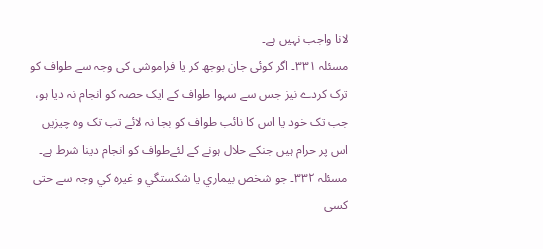لانا واجب نہيں ہے۔
مسئلہ ۳۳۱۔ اگر کوئی جان بوجھ کر یا فراموشی کی وجہ سے طواف کو ترک کردے نیز جس سے سہوا طواف کے ایک حصہ کو انجام نہ دیا ہو، جب تک خود یا اس کا نائب طواف کو بجا نہ لائے تب تک وہ چیزیں اس پر حرام ہیں جنکے حلال ہونے کے لئےطواف کو انجام دینا شرط ہے۔
مسئلہ ۳۳۲۔ جو شخص بيماري يا شکستگي و غيرہ کي وجہ سے حتی کسی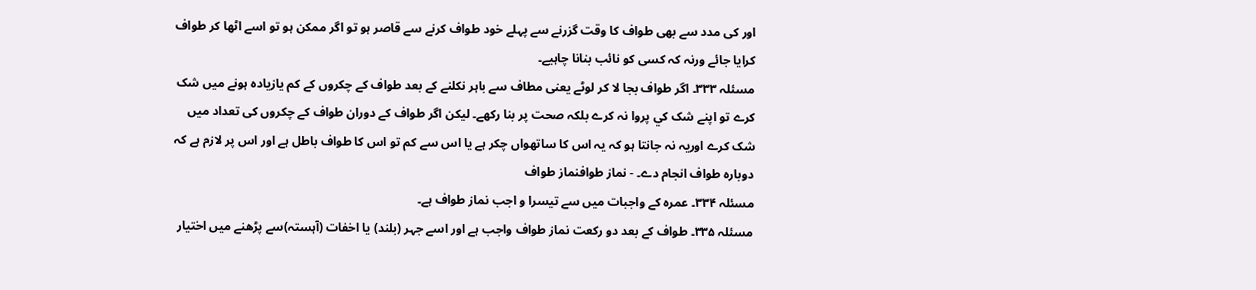اور کی مدد سے بھی طواف کا وقت گزرنے سے پہلے خود طواف کرنے سے قاصر ہو تو اگر ممکن ہو تو اسے اٹھا کر طواف کرايا جائے ورنہ کہ کسی کو نائب بنانا چاہیے۔
مسئلہ ۳۳۳۔ اگر طواف بجا لا کر لوٹے یعنی مطاف سے باہر نکلنے کے بعد طواف کے چکروں کے کم يازيادہ ہونے ميں شک کرے تو اپنے شک کي پروا نہ کرے بلکہ صحت پر بنا رکھے۔ لیکن اگر طواف کے دوران طواف کے چکروں کی تعداد میں شک کرے اوریہ نہ جانتا ہو کہ یہ اس کا ساتھواں چکر ہے یا اس سے کم تو اس کا طواف باطل ہے اور اس پر لازم ہے کہ دوبارہ طواف انجام دے۔ - نماز طوافنماز طواف
مسئلہ ۳۳۴۔ عمرہ کے واجبات ميں سے تيسرا و اجب نماز طواف ہے۔
مسئلہ ۳۳۵۔ طواف کے بعد دو رکعت نماز طواف واجب ہے اور اسے جہر (بلند) یا اخفات (آہستہ)سے پڑھنے میں اختيار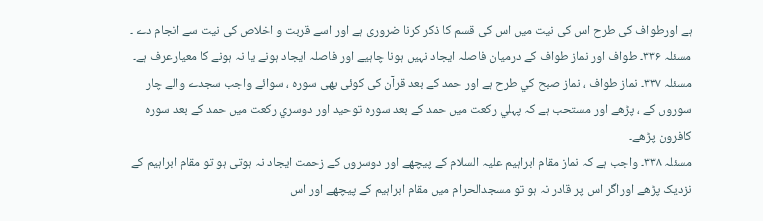ہے اورطواف کی طرح اس کی نیت میں اس کی قسم کا ذکر کرنا ضروری ہے اور اسے قربت و اخلاص کی نیت سے انجام دے ۔
مسئلہ ۳۳۶۔ طواف اور نماز طواف کے درميان فاصلہ ایجاد نہیں ہونا چاہیے اور فاصلہ ایجاد ہونے یا نہ ہونے کا معیارعرف ہے۔
مسئلہ ۳۳۷۔ نماز طواف ، نماز صبح کي طرح ہے اور حمد کے بعد قرآن کی کوئی بھی سورہ ، سوائے واجب سجدے والے چار سوروں کے ، پڑھے اور مستحب ہے کہ پہلي رکعت ميں حمد کے بعد سورہ توحيد اور دوسري رکعت ميں حمد کے بعد سورہ کافرون پڑھے۔
مسئلہ ۳۳۸۔ واجب ہے کہ نماز مقام ابراہيم عليہ السلام کے پيچھے اور دوسروں کے زحمت ایجاد نہ ہوتی ہو تو مقام ابراہیم کے نزدیک پڑھے اوراگر اس پر قادر نہ ہو تو مسجدالحرام ميں مقام ابراہيم کے پيچھے اور اس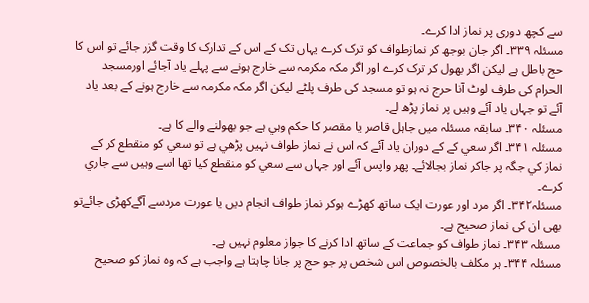سے کچھ دوری پر نماز ادا کرے۔
مسئلہ ۳۳۹۔ اگر جان بوجھ کر نمازطواف کو ترک کرے یہاں تک کے اس کے تدارک کا وقت گزر جائے تو اس کا حج باطل ہے ليکن اگر بھول کر ترک کرے اور اگر مکہ مکرمہ سے خارج ہونے سے پہلے ياد آجائے اورمسجد الحرام کی طرف لوٹ آنا حرج نہ ہو تو مسجد کی طرف پلٹے ليکن اگر مکہ مکرمہ سے خارج ہونے کے بعد ياد آئے تو جہاں ياد آئے وہيں پر نماز پڑھ لے۔
مسئلہ ۳۴۰۔ سابقہ مسئلہ ميں جاہل قاصر يا مقصر کا حکم وہي ہے جو بھولنے والے کا ہے۔
مسئلہ ۳۴۱۔ اگر سعي کے کے دوران ياد آئے کہ اس نے نماز طواف نہيں پڑھي ہے تو سعي کو منقطع کر کے نماز کي جگہ پر جاکر نماز بجالائے۔ پھر واپس آئے اور جہاں سے سعي کو منقطع کيا تھا اسے وہيں سے جاري کرے۔
مسئلہ۳۴۲۔ اگر مرد اور عورت ایک ساتھ کھڑے ہوکر نماز طواف انجام دیں یا عورت مردسے آگےکھڑی جائےتو بھی ان کی نماز صحیح ہے۔
مسئلہ ۳۴۳۔ نماز طواف کو جماعت کے ساتھ ادا کرنے کا جواز معلوم نہیں ہے۔
مسئلہ ۳۴۴۔ ہر مکلف بالخصوص اس شخص پر جو حج پر جانا چاہتا ہے واجب ہے کہ وہ نماز کو صحیح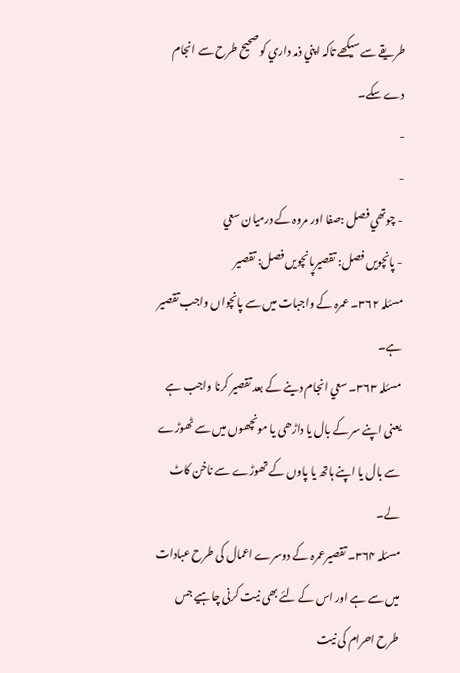طریقے سے سيکھے تاکہ اپني ذمہ داري کو صحيح طرح سے انجام دے سکے۔
-
-
- چوتھي فصل :صفا اور مروہ کے درمیان سعي
- پانچويں فصل: تقصيرپانچويں فصل: تقصير
مسئلہ ۳۶۲۔ عمرہ کے واجبات ميں سے پانچواں واجب تقصیر ہے۔
مسئلہ ۳۶۳۔ سعي انجام دینے کے بعد تقصير کرنا واجب ہے یعنی اپنے سر کے بال یا داڑھی یا مونچھوں میں سے ٹھوڑے سے بال یا اپنے ہاتھ یا پاوں کے تھوڑے سے ناخن کاٹ لے۔
مسئلہ ۳۶۴۔ تقصيرعمرہ کے دوسرے اعمال کی طرح عبادات میں سے ہے اور اس کے لئے بھی نیت کرنی چاہیے جس طرح احرام کی نیت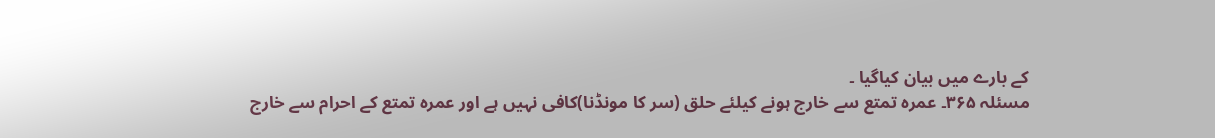کے بارے میں بیان کیاگیا ۔
مسئلہ ۳۶۵۔ عمرہ تمتع سے خارج ہونے کيلئے حلق (سر کا مونڈنا)کافی نہیں ہے اور عمرہ تمتع کے احرام سے خارج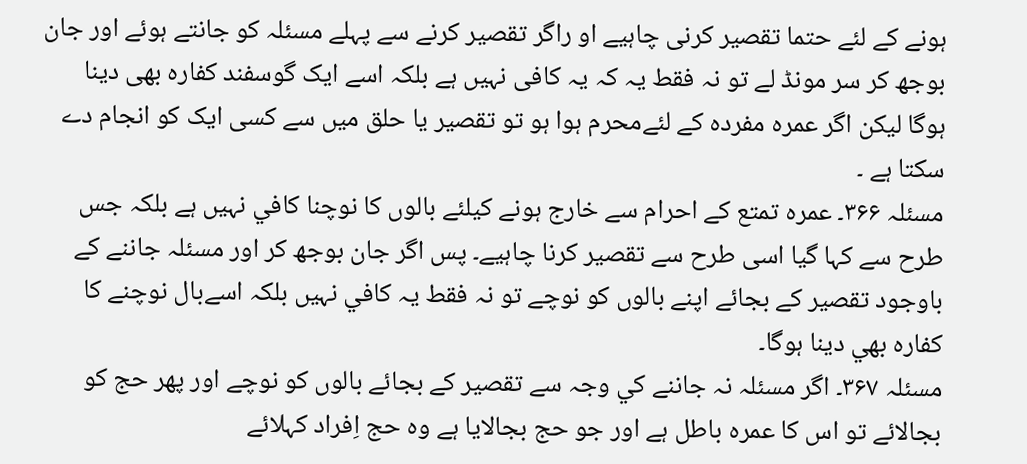ہونے کے لئے حتما تقصیر کرنی چاہیے او راگر تقصیر کرنے سے پہلے مسئلہ کو جانتے ہوئے اور جان بوجھ کر سر مونڈ لے تو نہ فقط یہ کہ یہ کافی نہیں ہے بلکہ اسے ایک گوسفند کفارہ بھی دینا ہوگا لیکن اگر عمرہ مفردہ کے لئےمحرم ہوا ہو تو تقصیر یا حلق میں سے کسی ایک کو انجام دے سکتا ہے ۔
مسئلہ ۳۶۶۔ عمرہ تمتع کے احرام سے خارج ہونے کيلئے بالوں کا نوچنا کافي نہيں ہے بلکہ جس طرح سے کہا گیا اسی طرح سے تقصیر کرنا چاہیے۔ پس اگر جان بوجھ کر اور مسئلہ جاننے کے باوجود تقصير کے بجائے اپنے بالوں کو نوچے تو نہ فقط يہ کافي نہيں بلکہ اسےبال نوچنے کا کفارہ بھي دینا ہوگا۔
مسئلہ ۳۶۷۔ اگر مسئلہ نہ جاننے کي وجہ سے تقصير کے بجائے بالوں کو نوچے اور پھر حج کو بجالائے تو اس کا عمرہ باطل ہے اور جو حج بجالايا ہے وہ حج اِفراد کہلائے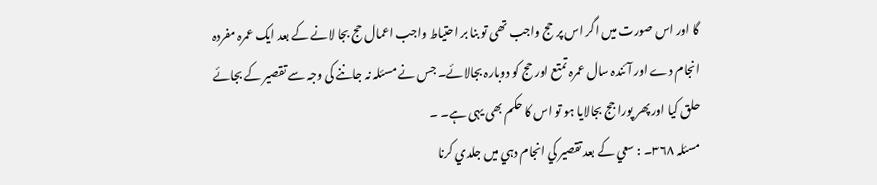گا اور اس صورت میں اگر اس پر حج واجب تھی تو بنا بر احتیاط واجب اعمال حج بجا لانے کے بعد ایک عمرہ مفردہ انجام دے اور آئندہ سال عمرہ تمتع اور حج کو دوبارہ بجالائے۔ جس نے مسئلہ نہ جاننے کی وجہ سے تقصیر کے بجائے حلق کیا اور پھر پورا جج بجالایا ہو تو اس کا حکم بھی یہی ہے۔ ۔
مسئلہ ۳۶۸۔ : سعي کے بعد تقصير کي انجام دہي ميں جلدي کرنا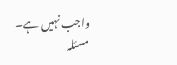واجب نہيں ہے۔
مسئلہ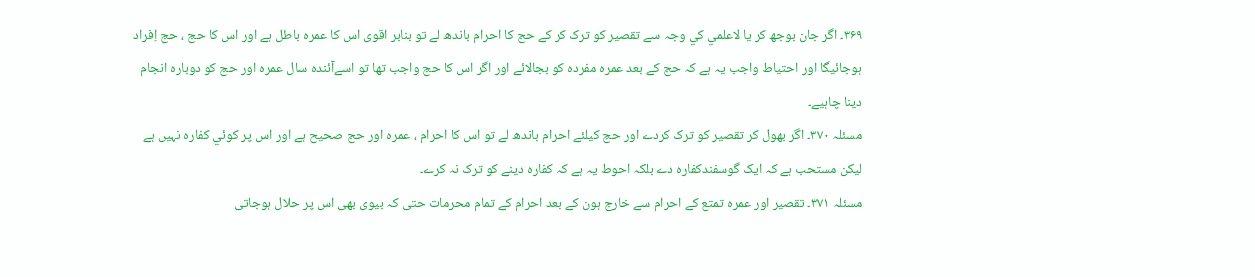۳۶۹۔ اگر جان بوجھ کر يا لاعلمي کي وجہ سے تقصير کو ترک کر کے حج کا احرام باندھ لے تو بنابر اقوی اس کا عمرہ باطل ہے اور اس کا حج ، حج اِفراد ہوجائيگا اور احتیاط واجب يہ ہے کہ حج کے بعد عمرہ مفردہ کو بجالائے اور اگر اس کا حج واجب تھا تو اسےآئندہ سال عمرہ اور حج کو دوبارہ انجام دینا چاہیے۔
مسئلہ ۳۷۰۔ اگر بھول کر تقصير کو ترک کردے اور حج کيلئے احرام باندھ لے تو اس کا احرام ، عمرہ اور حج صحيح ہے اور اس پر کوئي کفارہ نہيں ہے لیکن مستحب ہے کہ ایک گوسفندکفارہ دے بلکہ احوط یہ ہے کہ کفارہ دینے کو ترک نہ کرے۔
مسئلہ ۳۷۱۔ تقصير اور عمرہ تمتع کے احرام سے خارج ہون کے بعد احرام کے تمام محرمات حتی کہ بیوی بھی اس پر حلال ہوجاتی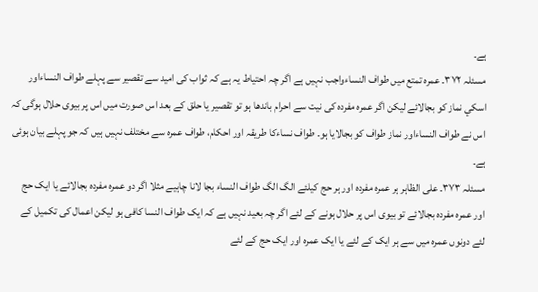ہے۔
مسئلہ ۳۷۲۔ عمرہ تمتع ميں طواف النساءواجب نہيں ہے اگر چہ احتیاط يہ ہے کہ ثواب کی امید سے تقصیر سے پہلے طواف النساءاور اسکي نماز کو بجالائے ليکن اگر عمرہ مفردہ کی نیت سے احرام باندھا ہو تو تقصير يا حلق کے بعد اس صورت میں اس پر بیوی حلال ہوگی کہ اس نے طواف النساءاور نماز طواف کو بجالایا ہو۔ طواف نساءکا طريقہ اور احکام، طواف عمرہ سے مختلف نہيں ہيں کہ جو پہلے بیان ہوئی ہے۔
مسئلہ ۳۷۳۔ علی الظاہر ہر عمرہ مفردہ اور ہر حج کيلئے الگ الگ طواف النساء بجا لانا چاہیے مثلا اگر دو عمرہ مفردہ بجالائے يا ايک حج اور عمرہ مفردہ بجالائے تو بیوی اس پر حلال ہونے کے لئے اگر چہ بعید نہیں ہے کہ ایک طواف النسا کافی ہو لیکن اعمال کی تکمیل کے لئے دونوں عمرہ میں سے ہر ایک کے لئے یا ایک عمرہ اور ایک حج کے لئے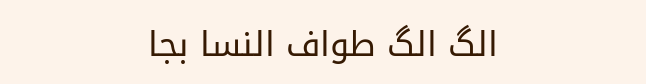الگ الگ طواف النسا بجا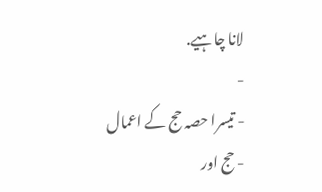لانا چاہیے.
-
- تیسرا حصہ حج کے اعمال
- حج اور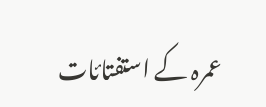عمرہ کے استفتائات